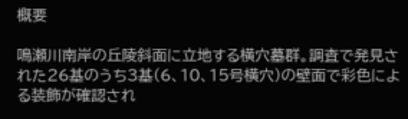概要

鳴瀬川南岸の丘陵斜面に立地する横穴墓群。調査で発見された26基のうち3基(6、10、15号横穴)の壁面で彩色による装飾が確認され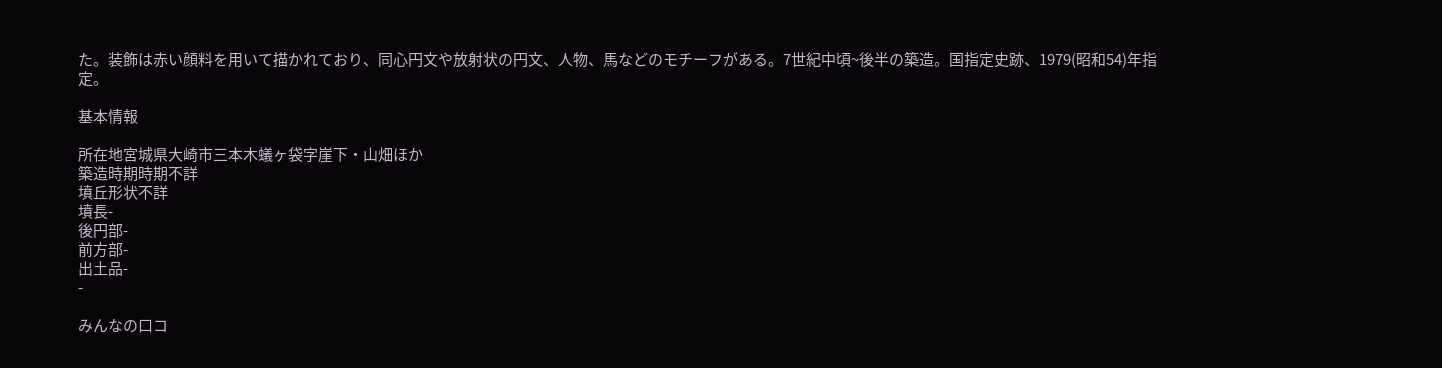た。装飾は赤い顔料を用いて描かれており、同心円文や放射状の円文、人物、馬などのモチーフがある。7世紀中頃~後半の築造。国指定史跡、1979(昭和54)年指定。

基本情報

所在地宮城県大崎市三本木蟻ヶ袋字崖下・山畑ほか
築造時期時期不詳
墳丘形状不詳
墳長-
後円部-
前方部-
出土品-
-

みんなの口コ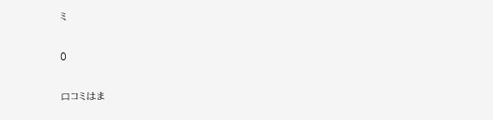ミ

0

口コミはま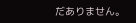だありません。